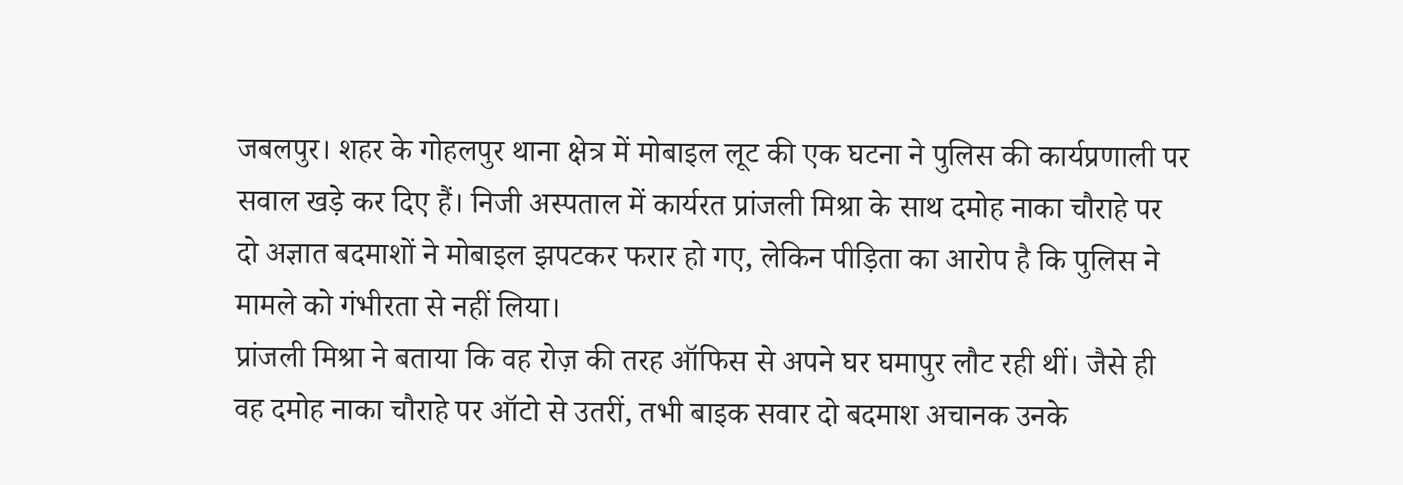जबलपुर। शहर के गोहलपुर थाना क्षेत्र में मोबाइल लूट की एक घटना ने पुलिस की कार्यप्रणाली पर सवाल खड़े कर दिए हैं। निजी अस्पताल में कार्यरत प्रांजली मिश्रा के साथ दमोह नाका चौराहे पर दो अज्ञात बदमाशों ने मोबाइल झपटकर फरार हो गए, लेकिन पीड़िता का आरोप है कि पुलिस ने मामले को गंभीरता से नहीं लिया।
प्रांजली मिश्रा ने बताया कि वह रोज़ की तरह ऑफिस से अपने घर घमापुर लौट रही थीं। जैसे ही वह दमोह नाका चौराहे पर ऑटो से उतरीं, तभी बाइक सवार दो बदमाश अचानक उनके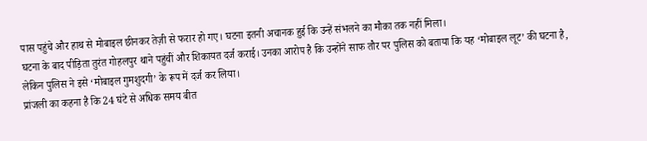पास पहुंचे और हाथ से मोबाइल छीनकर तेज़ी से फरार हो गए। घटना इतनी अचानक हुई कि उन्हें संभलने का मौका तक नहीं मिला।
घटना के बाद पीड़िता तुरंत गोहलपुर थाने पहुंचीं और शिकायत दर्ज कराई। उनका आरोप है कि उन्होंने साफ तौर पर पुलिस को बताया कि यह ‘मोबाइल लूट’ की घटना है, लेकिन पुलिस ने इसे ‘मोबाइल गुमशुदगी’ के रूप में दर्ज कर लिया।
प्रांजली का कहना है कि 24 घंटे से अधिक समय बीत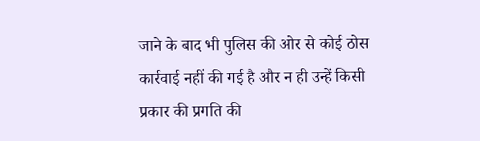जाने के बाद भी पुलिस की ओर से कोई ठोस कार्रवाई नहीं की गई है और न ही उन्हें किसी प्रकार की प्रगति की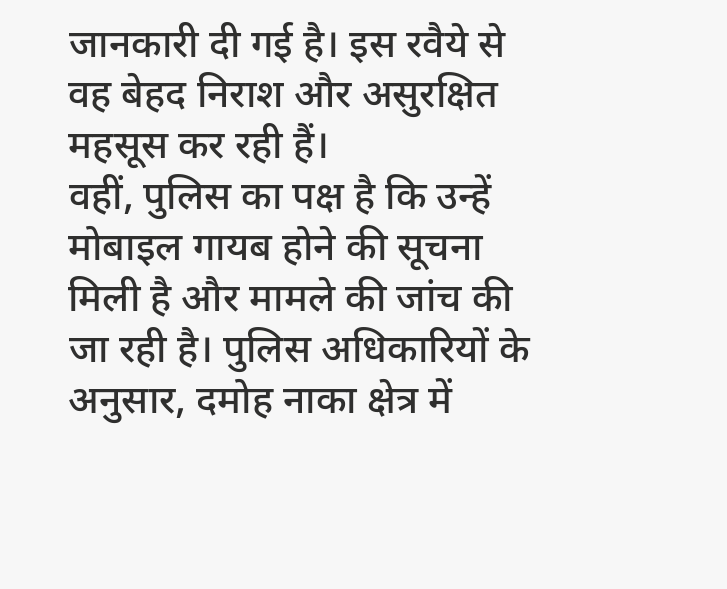जानकारी दी गई है। इस रवैये से वह बेहद निराश और असुरक्षित महसूस कर रही हैं।
वहीं, पुलिस का पक्ष है कि उन्हें मोबाइल गायब होने की सूचना मिली है और मामले की जांच की जा रही है। पुलिस अधिकारियों के अनुसार, दमोह नाका क्षेत्र में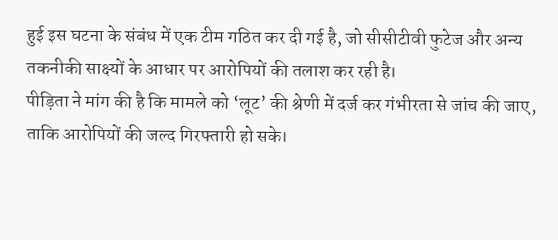हुई इस घटना के संबंध में एक टीम गठित कर दी गई है, जो सीसीटीवी फुटेज और अन्य तकनीकी साक्ष्यों के आधार पर आरोपियों की तलाश कर रही है।
पीड़िता ने मांग की है कि मामले को ‘लूट’ की श्रेणी में दर्ज कर गंभीरता से जांच की जाए, ताकि आरोपियों की जल्द गिरफ्तारी हो सके।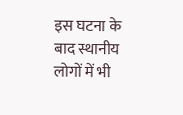इस घटना के बाद स्थानीय लोगों में भी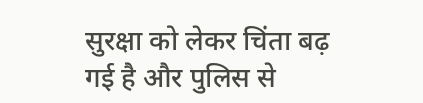सुरक्षा को लेकर चिंता बढ़ गई है और पुलिस से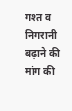गश्त व निगरानी बढ़ाने की मांग की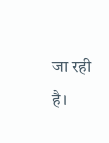जा रही है।